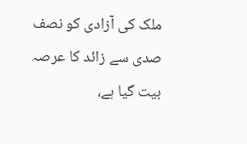ملک کی آزادی کو نصف صدی سے زائد کا عرصہ بیت گیا ہے،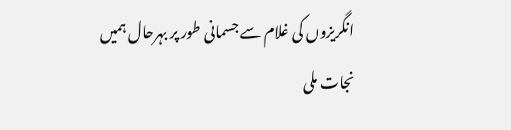انگریزوں کی غلام سے جسمانی طور پر بہرحال ہمیں نجات ملی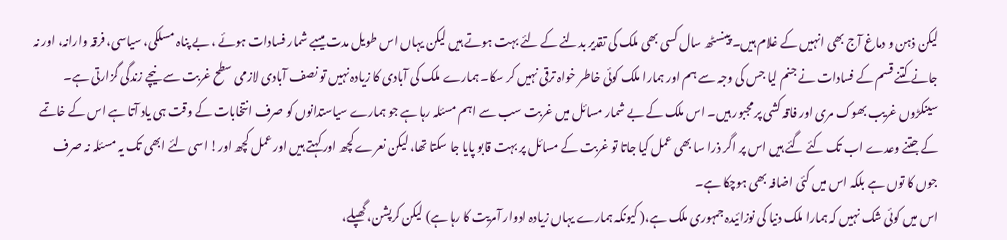لیکن ذہن و دماغ آج بھی انہیں کے غلام ہیں۔ پینسٹھ سال کسی بھی ملک کی تقدیر بدلنے کے لئے بہت ہوتے ہیں لیکن یہاں اس طویل مدت میںبے شمار فسادات ہوئے ، بے پناہ مسلکی، سیاسی، فرقہ وارانہ، اور نہ جانے کتنے قسم کے فسادات نے جنم لیا جس کی وجہ سے ہم اور ہمارا ملک کوئی خاطر خواہ ترقی نہیں کر سکا۔ ہمارے ملک کی آبادی کا زیادہ نہیں تو نصف آبادی لازمی سطح غربت سے نیچے زندگی گزارتی ہے۔
سینکڑوں غریب بھوک مری اور فاقہ کشی پر مجبور ہیں۔ اس ملک کے بے شمار مسائل میں غربت سب سے اہم مسئلہ رہا ہے جو ہمارے سیاستدانوں کو صرف انتخابات کے وقت ہی یاد آتا ہے اس کے خاتمے کے جتنے وعدے اب تک کئے گئے ہیں اس پر اگر ذرا سا بھی عمل کیا جاتا تو غربت کے مسائل پر بہت قابو پایا جا سکتا تھا، لیکن نعرے کچھ اور کہتے ہیں اور عمل کچھ اور! اسی لئے ابھی تک یہ مسئلہ نہ صرف جوں کا توں ہے بلکہ اس میں کئی اضافہ بھی ہوچکا ہے۔
اس میں کوئی شک نہیں کہ ہمارا ملک دنیا کی نوزائیدہ جمہوری ملک ہے،( کیونکہ ہمارے یہاں زیادہ ادوار آمریت کا رہا ہے) لیکن کرپشن، گھپلے،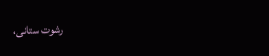رشوت ستانی،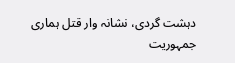دہشت گردی، نشانہ وار قتل ہماری جمہوریت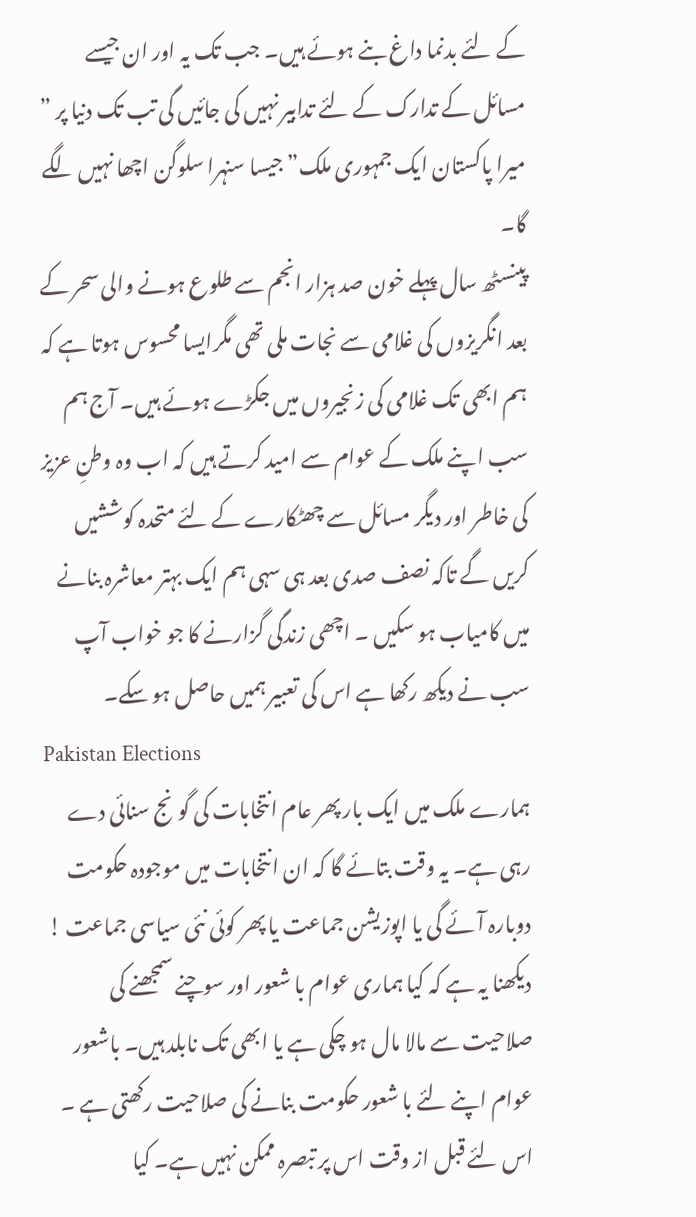کے لئے بدنما داغ بنے ہوئے ہیں۔ جب تک یہ اور ان جیسے مسائل کے تدارک کے لئے تدابیر نہیں کی جائیں گی تب تک دنیا پر ” میرا پاکستان ایک جمہوری ملک” جیسا سنہرا سلوگن اچھا نہیں لگے گا۔
پینسٹھ سال پہلے خون صد ہزار انجم سے طلوع ہونے والی سحر کے بعد انگریزوں کی غلامی سے نجات ملی تھی مگرایسا محسوس ہوتا ہے کہ ہم ابھی تک غلامی کی زنجیروں میں جکڑے ہوئے ہیں۔ آج ہم سب اپنے ملک کے عوام سے امید کرتے ہیں کہ اب وہ وطنِ عزیز کی خاطر اور دیگر مسائل سے چھٹکارے کے لئے متحدہ کوششیں کریں گے تاکہ نصف صدی بعد ہی سہی ہم ایک بہتر معاشرہ بنانے میں کامیاب ہو سکیں ۔ اچھی زندگی گزارنے کا جو خواب آپ سب نے دیکھ رکھا ہے اس کی تعبیر ہمیں حاصل ہو سکے۔
Pakistan Elections
ہمارے ملک میں ایک بار پھر عام انتخابات کی گونج سنائی دے رہی ہے۔ یہ وقت بتائے گا کہ ان انتخابات میں موجودہ حکومت دوبارہ آئے گی یا اپوزیشن جماعت یا پھر کوئی نئی سیاسی جماعت ! دیکھنا یہ ہے کہ کیا ہماری عوام با شعور اور سوچنے سمجھنے کی صلاحیت سے مالا مال ہو چکی ہے یا ابھی تک نابلد ہیں۔ باشعور عوام اپنے لئے با شعور حکومت بنانے کی صلاحیت رکھتی ہے ۔ اس لئے قبل از وقت اس پر تبصرہ ممکن نہیں ہے۔ کیا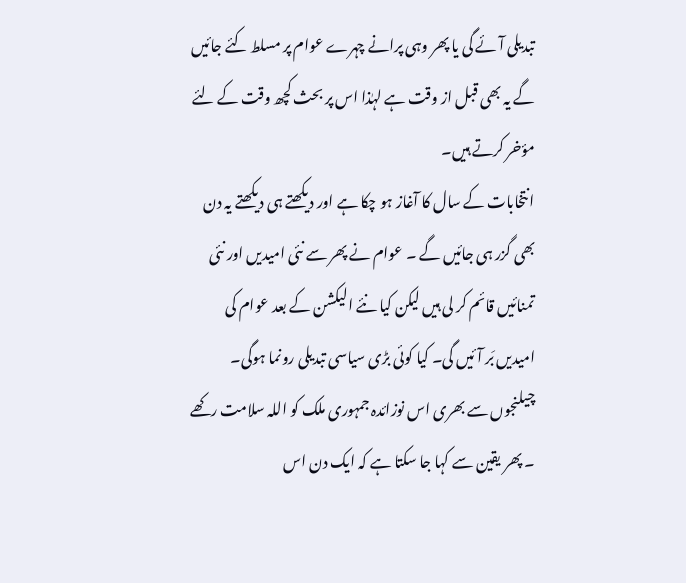تبدیلی آئے گی یا پھر وہی پرانے چہرے عوام پر مسلط کئے جائیں گے یہ بھی قبل از وقت ہے لہٰذا اس پر بحث کچھ وقت کے لئے مؤخر کرتے ہیں۔
انتخابات کے سال کا آغاز ہو چکا ہے اور دیکھتے ہی دیکھتے یہ دن بھی گزر ہی جائیں گے ۔ عوام نے پھر سے نئی امیدیں اور نئی تمنائیں قائم کر لی ہیں لیکن کیا نئے الیکشن کے بعد عوام کی امیدیں بَر آئیں گی۔ کیا کوئی بڑی سیاسی تبدیلی رونما ہوگی۔ چیلنجوں سے بھری اس نوزائدہ جمہوری ملک کو اللہ سلامت رکھے ۔ پھر یقین سے کہا جا سکتا ہے کہ ایک دن اس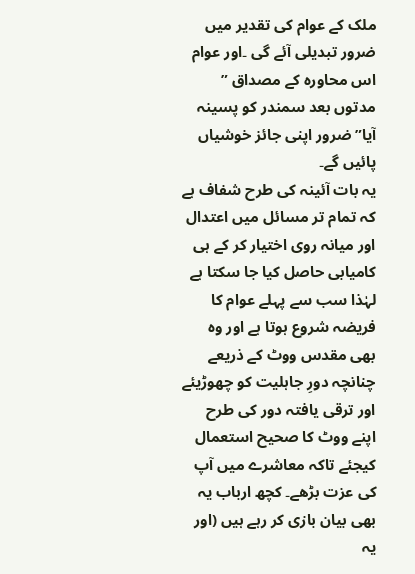ملک کے عوام کی تقدیر میں ضرور تبدیلی آئے گی ۔اور عوام اس محاورہ کے مصداق ” مدتوں بعد سمندر کو پسینہ آیا” ضرور اپنی جائز خوشیاں پائیں گے۔
یہ بات آئینہ کی طرح شفاف ہے کہ تمام تر مسائل میں اعتدال اور میانہ روی اختیار کر کے ہی کامیابی حاصل کیا جا سکتا ہے لہٰذا سب سے پہلے عوام کا فریضہ شروع ہوتا ہے اور وہ بھی مقدس ووٹ کے ذریعے چنانچہ دورِ جاہلیت کو چھوڑیئے اور ترقی یافتہ دور کی طرح اپنے ووٹ کا صحیح استعمال کیجئے تاکہ معاشرے میں آپ کی عزت بڑھے۔ کچھ ارباب یہ بھی بیان بازی کر رہے ہیں (اور یہ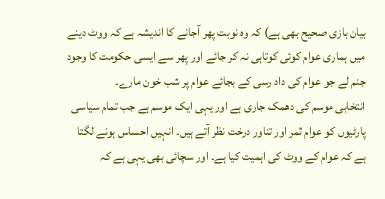بیان بازی صحیح بھی ہے) کہ وہ نوبت پھر آجانے کا اندیشہ ہے کہ ووٹ دینے میں ہماری عوام کوئی کوتاہی نہ کر جائے اور پھر سے ایسی حکومت کا وجود جنم لے جو عوام کی داد رسی کے بجائے عوام پر شب خون مارے۔
انتخابی موسم کی دھمک جاری ہے اور یہی ایک موسم ہے جب تمام سیاسی پارٹیوں کو عوام ثمر اور تناور درخت نظر آتے ہیں۔ انہیں احساس ہونے لگتا ہے کہ عوام کے ووٹ کی اہمیت کیا ہے۔ اور سچائی بھی یہی ہے کہ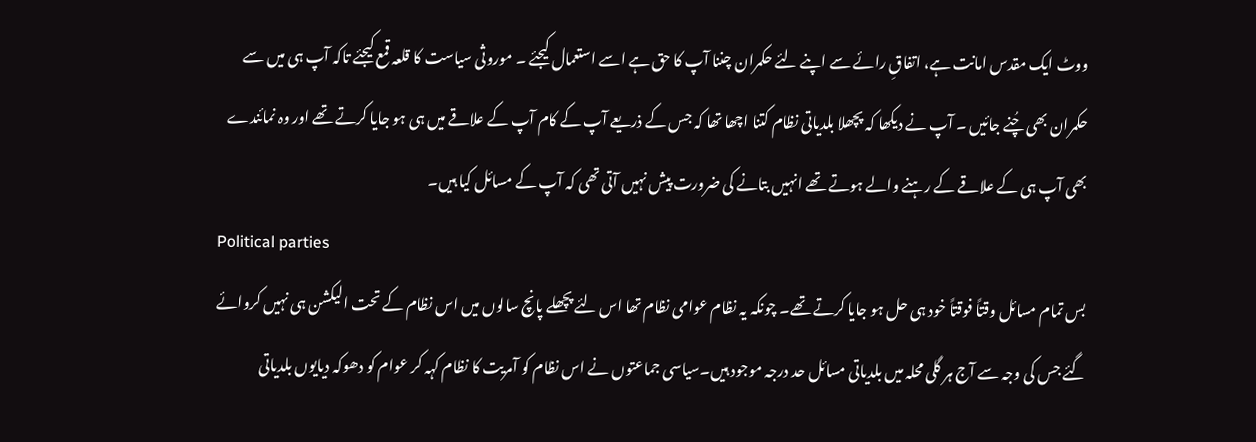ووٹ ایک مقدس امانت ہے، اتفاقِ رائے سے اپنے لئے حکمران چننا آپ کا حق ہے اسے استعمال کیجئے ۔ موروثی سیاست کا قلعہ قمع کیجئے تاکہ آپ ہی میں سے حکمران بھی چُنے جائیں ۔ آپ نے دیکھا کہ پچھلا بلدیاتی نظام کتنا اچھا تھا کہ جس کے ذریعے آپ کے کام آپ کے علاقے میں ہی ہو جایا کرتے تھے اور وہ نمائندے بھی آپ ہی کے علاقے کے رہنے والے ہوتے تھے انہیں بتانے کی ضرورت پیش نہیں آتی تھی کہ آپ کے مسائل کیا ہیں۔
Political parties
بس تمام مسائل وقتاً فوقتاً خود ہی حل ہو جایا کرتے تھے۔ چونکہ یہ نظام عوامی نظام تھا اس لئے پچھلے پانچ سالوں میں اس نظام کے تحت الیکشن ہی نہیں کروائے گئے جس کی وجہ سے آج ہر گلی محلہ میں بلدیاتی مسائل حد درجہ موجود ہیں۔سیاسی جماعتوں نے اس نظام کو آمریت کا نظام کہہ کر عوام کو دھوکہ دیایوں بلدیاتی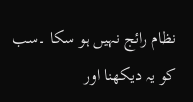نظام رائج نہیں ہو سکا ۔سب کو یہ دیکھنا اور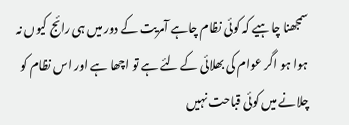سمجھنا چاہیے کہ کوئی نظام چاہے آمریت کے دور میں ہی رائج کیوں نہ ہوا ہو اگر عوام کی بھلائی کے لئے ہے تو اچھا ہے اور اس نظام کو چلانے میں کوئی قباحت نہیں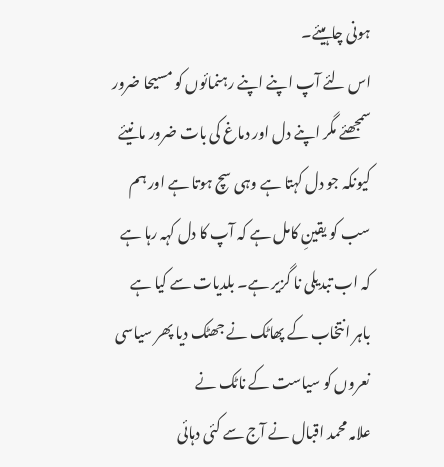ہونی چاہیئے۔
اس لئے آپ اپنے اپنے رہنمائوں کو مسیحا ضرور سمجھئے مگر اپنے دل اور دماغ کی بات ضرور مانیئے کیونکہ جو دل کہتا ہے وہی سچ ہوتا ہے اور ہم سب کو یقینِ کامل ہے کہ آپ کا دل کہہ رہا ہے کہ اب تبدیلی نا گزیر ہے۔ بلدیات سے کیا ہے باہر انتخاب کے پھاٹک نے جھٹک دیا پھر سیاسی نعروں کو سیاست کے ناٹک نے
علامہ محمد اقبال نے آج سے کئی دہائی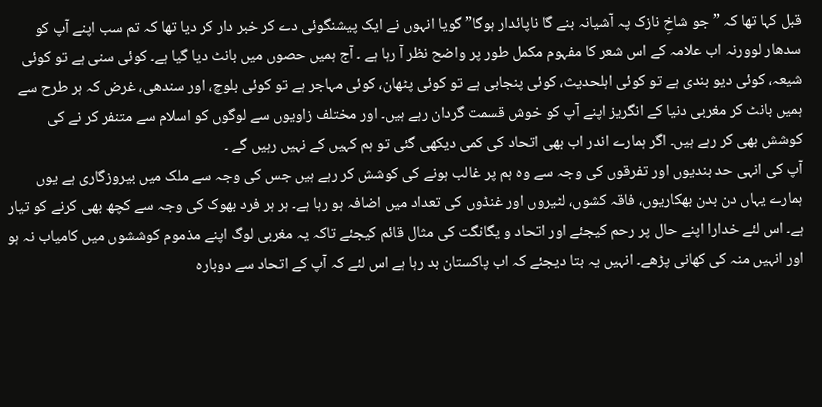قبل کہا تھا کہ ” جو شاخِ نازک پہ آشیانہ بنے گا ناپائدار ہوگا” گویا انہوں نے ایک پیشنگوئی دے کر خبر دار کر دیا تھا کہ تم سب اپنے آپ کو سدھار لوورنہ اب علامہ کے اس شعر کا مفہوم مکمل طور پر واضح نظر آ رہا ہے ۔ آج ہمیں حصوں میں بانٹ دیا گیا ہے۔ کوئی سنی ہے تو کوئی شیعہ، کوئی دیو بندی ہے تو کوئی اہلحدیث، کوئی پنجابی ہے تو کوئی پٹھان، کوئی مہاجر ہے تو کوئی بلوچ، اور سندھی، غرض کہ ہر طرح سے ہمیں بانٹ کر مغربی دنیا کے انگریز اپنے آپ کو خوش قسمت گردان رہے ہیں۔ اور مختلف زاویوں سے لوگوں کو اسلام سے متنفر کر نے کی کوشش بھی کر رہے ہیں۔ اگر ہمارے اندر اب بھی اتحاد کی کمی دیکھی گئی تو ہم کہیں کے نہیں رہیں گے ۔
آپ کی انہی حد بندیوں اور تفرقوں کی وجہ سے وہ ہم پر غالب ہونے کی کوشش کر رہے ہیں جس کی وجہ سے ملک میں بیروزگاری ہے یوں ہمارے یہاں دن بدن بھکاریوں، فاقہ کشوں، لٹیروں اور غنڈوں کی تعداد میں اضافہ ہو رہا ہے۔ ہر ہر فرد بھوک کی وجہ سے کچھ بھی کرنے کو تیار ہے۔ اس لئے خدارا اپنے حال پر رحم کیجئے اور اتحاد و یگانگت کی مثال قائم کیجئے تاکہ یہ مغربی لوگ اپنے مذموم کوششوں میں کامیاب نہ ہو اور انہیں منہ کی کھانی پڑھے۔ انہیں یہ بتا دیجئے کہ اب پاکستان بد رہا ہے اس لئے کہ آپ کے اتحاد سے دوبارہ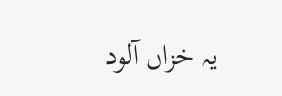یہ خزاں آلود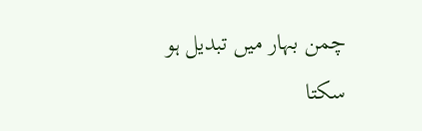چمن بہار میں تبدیل ہو سکتا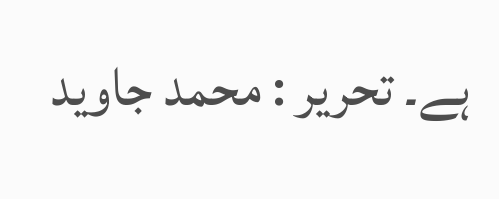ہے۔ تحریر : محمد جاوید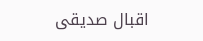اقبال صدیقی